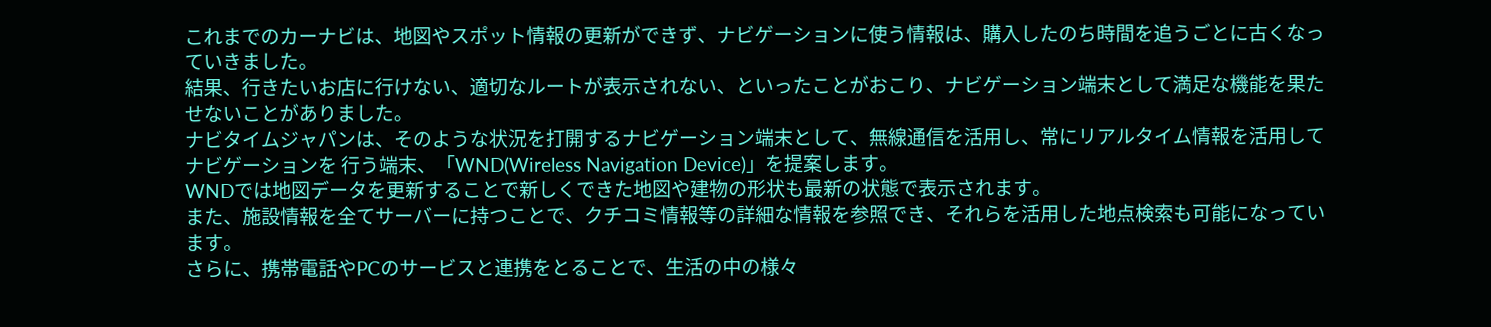これまでのカーナビは、地図やスポット情報の更新ができず、ナビゲーションに使う情報は、購入したのち時間を追うごとに古くなっていきました。
結果、行きたいお店に行けない、適切なルートが表示されない、といったことがおこり、ナビゲーション端末として満足な機能を果たせないことがありました。
ナビタイムジャパンは、そのような状況を打開するナビゲーション端末として、無線通信を活用し、常にリアルタイム情報を活用してナビゲーションを 行う端末、「WND(Wireless Navigation Device)」を提案します。
WNDでは地図データを更新することで新しくできた地図や建物の形状も最新の状態で表示されます。
また、施設情報を全てサーバーに持つことで、クチコミ情報等の詳細な情報を参照でき、それらを活用した地点検索も可能になっています。
さらに、携帯電話やPCのサービスと連携をとることで、生活の中の様々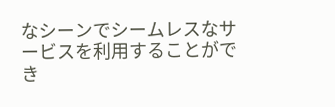なシーンでシームレスなサービスを利用することができ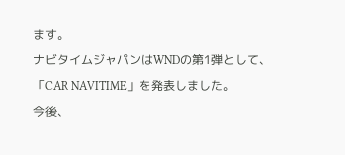ます。
ナビタイムジャパンはWNDの第1弾として、「CAR NAVITIME」を発表しました。
今後、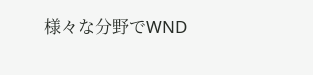様々な分野でWND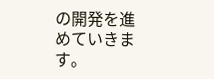の開発を進めていきます。